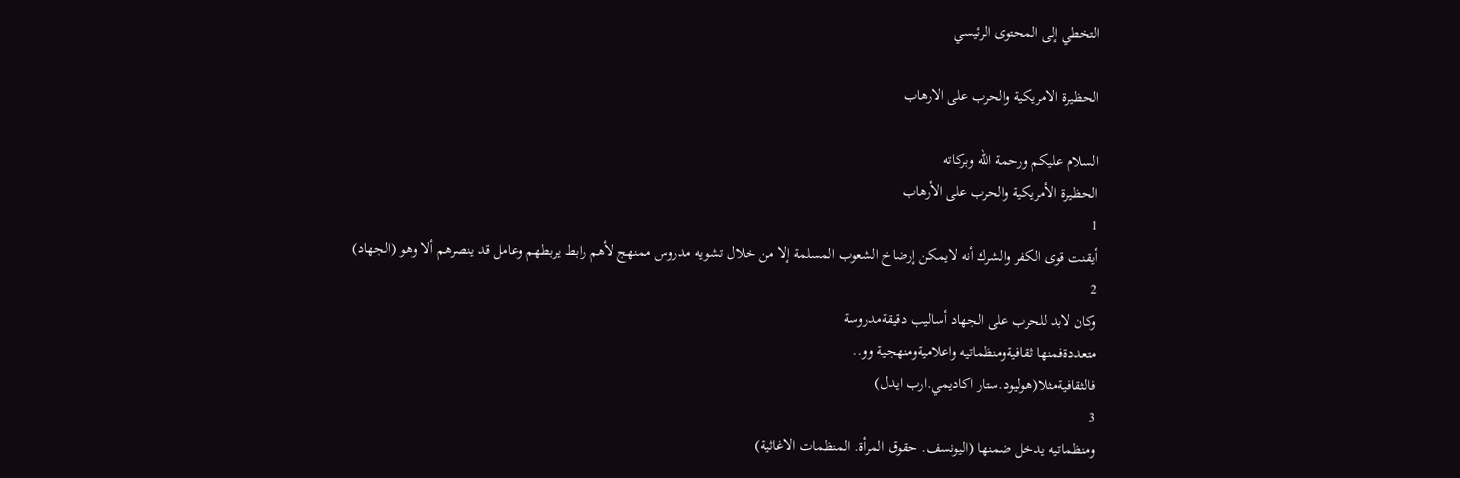التخطي إلى المحتوى الرئيسي

الحظيرة الامريكية والحرب على الارهاب

السلام عليكم ورحمة الله وبركاته
الحظيرة الأمريكية والحرب على الأرهاب
1
أيقنت قوى الكفر والشرك أنه لايمكن إرضاخ الشعوب المسلمة إلا من خلال تشويه مدروس ممنهج لأهم رابط يربطهم وعامل قد ينصرهم ألا وهو (الجهاد)
2
وكان لابد للحرب على الجهاد أساليب دقيقةمدروسة
متعددةفمنها ثقافيةومنظماتيه واعلاميةومنهجية وو..
فالثقافيةمثلا(هوليود.ستار اكاديمي.ارب ايدل)
3
ومنظماتيه يدخل ضمنها (اليونسف. حقوق المرأة. المنظمات الاغاثية)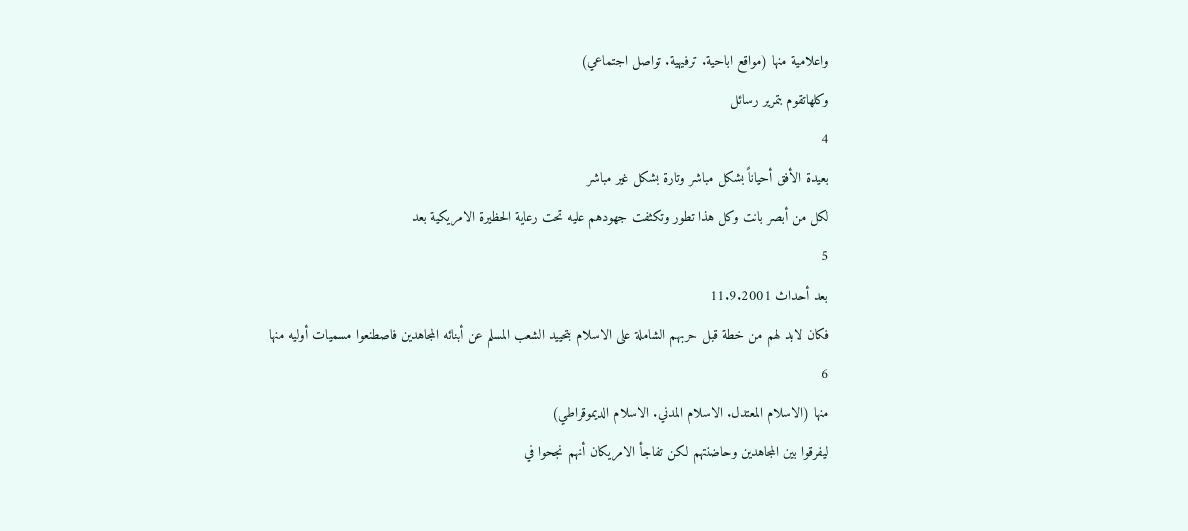واعلامية منها (مواقع اباحية. ترفيهية. تواصل اجتماعي)
وكلهاتقوم بتمرير رسائل
4
بعيدة الأفق أحياناً بشكل مباشر وتارة بشكل غير مباشر
لكل من أبصر بانت وكل هذا تطور وتكثفت جهودهم عليه تحت رعاية الحظيرة الامريكية بعد
5
بعد أحداث 11.9.2001
فكان لابد لهم من خطة قبل حربهم الشاملة على الاسلام بتحييد الشعب المسلم عن أبنائه المجاهدين فاصطنعوا مسميات أوليه منها
6
منها (الاسلام المعتدل. الاسلام المدني. الاسلام الديموقراطي)
ليفرقوا بين المجاهدين وحاضنتهم لكن تفاجأ الامريكان أنهم نجحوا في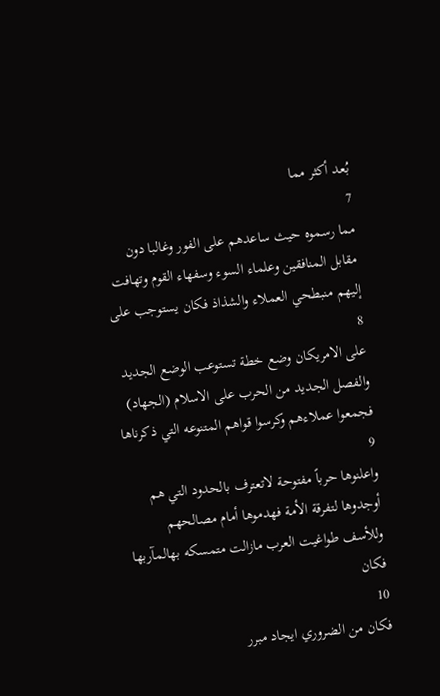بُعد أكثر مما
7
مما رسموه حيث ساعدهم على الفور وغالبا دون مقابل المنافقين وعلماء السوء وسفهاء القوم وتهافت إليهم منبطحي العملاء والشذاذ فكان يستوجب على
8
على الامريكان وضع خطة تستوعب الوضع الجديد والفصل الجديد من الحرب على الاسلام (الجهاد)
فجمعوا عملاءهم وكرسوا قواهم المتنوعه التي ذكرناها
9
واعلنوها حرباً مفتوحة لاتعترف بالحدود التي هم أوجدوها لتفرقة الأمة فهدموها أمام مصالحهم وللأسف طواغيت العرب مازالت متمسكه بهالمآربها فكان
10
فكان من الضروري ايجاد مبرر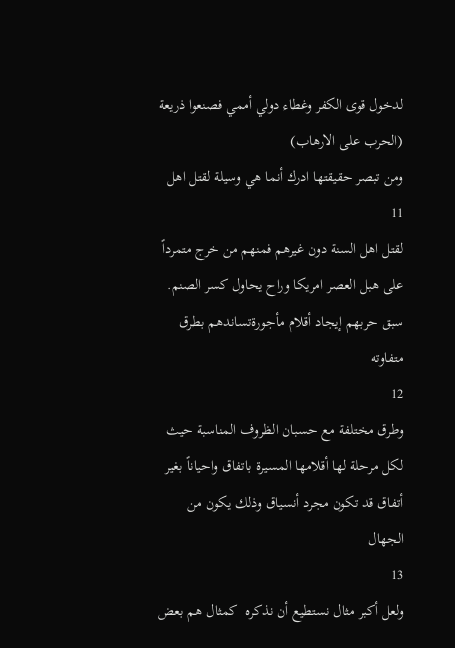لدخول قوى الكفر وغطاء دولي أممي فصنعوا ذريعة (الحرب على الارهاب)
ومن تبصر حقيقتها ادرك أنما هي وسيلة لقتل اهل
11
لقتل اهل السنة دون غيرهم فمنهم من خرج متمرداً على هبل العصر امريكا وراح يحاول كسر الصنم.
سبق حربهم إيجاد أقلام مأجورةتساندهم بطرق متفاوته
12
وطرق مختلفة مع حسبان الظروف المناسبة حيث لكل مرحلة لها أقلامها المسيرة باتفاق واحياناً بغير أتفاق قد تكون مجرد أنسياق وذلك يكون من الجهال
13
ولعل أكبر مثال نستطيع أن نذكره  كمثال هم بعض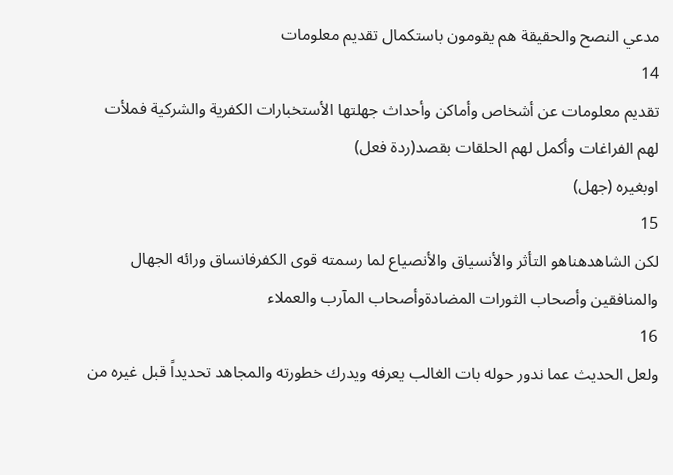مدعي النصح والحقيقة هم يقومون باستكمال تقديم معلومات
14
تقديم معلومات عن أشخاص وأماكن وأحداث جهلتها الأستخبارات الكفرية والشركية فملأت لهم الفراغات وأكمل لهم الحلقات بقصد(ردة فعل)
اوبغيره (جهل)
15
لكن الشاهدهناهو التأثر والأنسياق والأنصياع لما رسمته قوى الكفرفانساق ورائه الجهال والمنافقين وأصحاب الثورات المضادةوأصحاب المآرب والعملاء
16
ولعل الحديث عما ندور حوله بات الغالب يعرفه ويدرك خطورته والمجاهد تحديداً قبل غيره من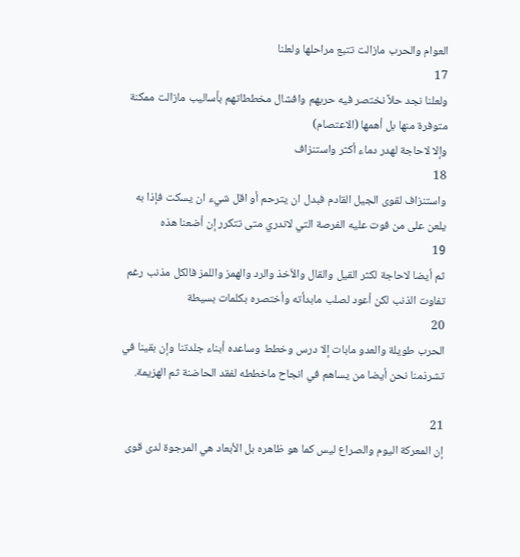العوام والحرب مازالت تتبع مراحلها ولعلنا
17
ولعلنا نجد حلاً نختصر فيه حربهم وافشال مخططاتهم بأساليب مازالت ممكنة متوفرة منها بل أهمها (الاعتصام)
وإلا لاحاجة لهدر دماء أكثر واستنزاف
18
واستنزاف لقوى الجيل القادم فبدل ان يترحم أو اقل شيء ان يسكت فإذا به يلعن على من فوت عليه الفرصة التي لاندري متى تتكرر إن أضعنا هذه
19
ثم أيضا لاحاجة لكثر القيل والقال والأخذ والرد والهمز واللمز فالكل مذنب رغم تفاوت الذنب لكن أعود لصلب مابدأته وأختصره بكلمات بسيطة
20
الحرب طويلة والعدو مابات إلا درس وخطط وساعده أبناء جلدتنا وإن بقينا في تشرذمنا نحن أيضا من يساهم في انجاح ماخططه لفقد الحاضنة ثم الهزيمة.

21
إن المعركة اليوم والصراع ليس كما هو ظاهره بل الأبعاد هي المرجوة لدى قوى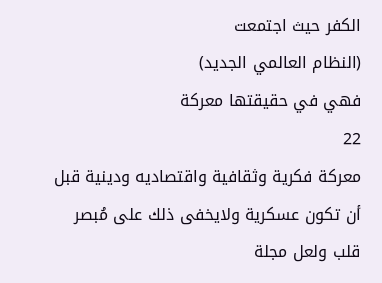الكفر حيث اجتمعت
(النظام العالمي الجديد)
فهي في حقيقتها معركة
22
معركة فكرية وثقافية واقتصاديه ودينية قبل أن تكون عسكرية ولايخفى ذلك على مُبصر قلب ولعل مجلة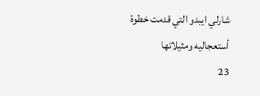شارلي ايبدو التي قدمت خطوة أستعجاليه ومثيلاتها
23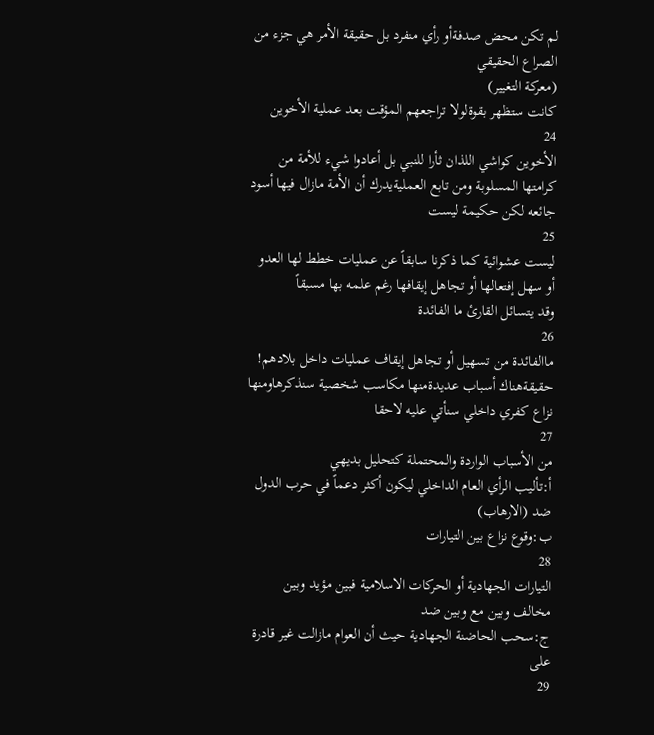لم تكن محض صدفةأو رأي منفرد بل حقيقة الأمر هي جزء من الصراع الحقيقي
(معركة التغيير)
كانت ستظهر بقوةلولا تراجعهم المؤقت بعد عملية الأخوين
24
الأخوين كواشي اللذان ثأرا للنبي بل أعادوا شيء للأمة من كرامتها المسلوبة ومن تابع العمليةيدرك أن الأمة مازال فيها أسود جائعه لكن حكيمة ليست
25
ليست عشوائية كما ذكرنا سابقاً عن عمليات خطط لها العدو أو سهل إفتعالها أو تجاهل إيقافها رغم علمه بها مسبقاً
وقد يتسائل القارئ ما الفائدة
26
ماالفائدة من تسهيل أو تجاهل إيقاف عمليات داخل بلادهم!
حقيقةهناك أسباب عديدةمنها مكاسب شخصية سنذكرهاومنها نزاع كفري داخلي سنأتي عليه لاحقا
27
من الأسباب الواردة والمحتملة كتحليل بديهي
أ:تأليب الرأي العام الداخلي ليكون أكثر دعماً في حرب الدول ضد (الارهاب)
ب:وقوع نزاع بين التيارات
28
التيارات الجهادية أو الحركات الاسلامية فبين مؤيد وبين مخالف وبين مع وبين ضد
ج:سحب الحاضنة الجهادية حيث أن العوام مازالت غير قادرة على
29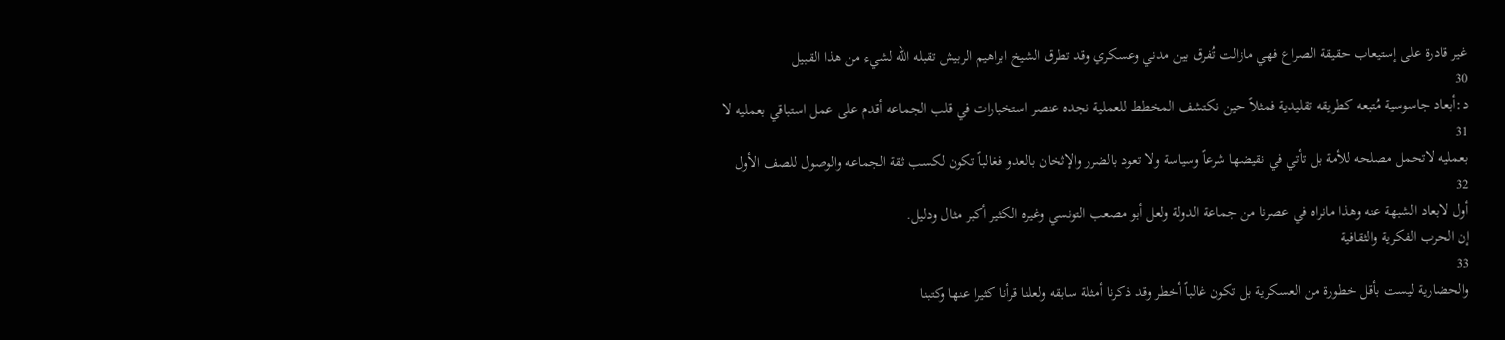غير قادرة على إستيعاب حقيقة الصراع فهي مازالت تُفرق بين مدني وعسكري وقد تطرق الشيخ ابراهيم الربيش تقبله الله لشيء من هذا القبيل
30
د:أبعاد جاسوسية مُتبعه كطريقه تقليدية فمثلاً حين نكتشف المخطط للعملية نجده عنصر استخبارات في قلب الجماعه أقدم على عمل استباقي بعمليه لا
31
بعمليه لاتحمل مصلحه للأمة بل تأتي في نقيضها شرعاً وسياسة ولا تعود بالضرر والإثخان بالعدو فغالباً تكون لكسب ثقة الجماعه والوصول للصف الأول
32
أول لابعاد الشبهة عنه وهذا مانراه في عصرنا من جماعة الدولة ولعل أبو مصعب التونسي وغيره الكثير أكبر مثال ودليل.
إن الحرب الفكرية والثقافية
33
والحضارية ليست بأقل خطورة من العسكرية بل تكون غالباً أخطر وقد ذكرنا أمثلة سابقه ولعلنا قرأنا كثيرا عنها وكتبنا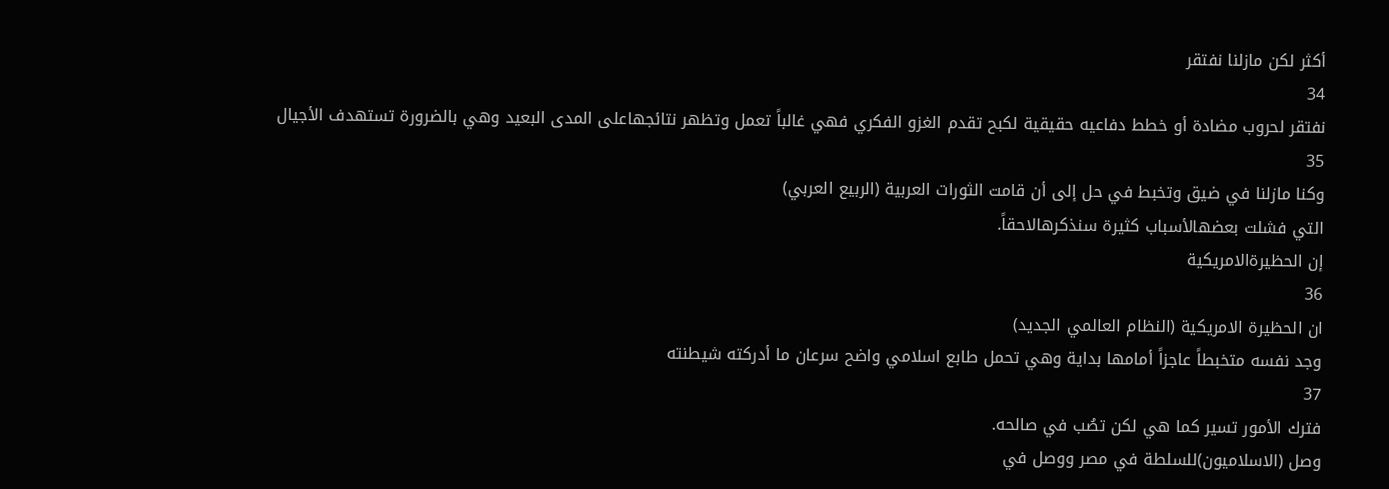أكثر لكن مازلنا نفتقر
34
نفتقر لحروب مضادة أو خطط دفاعيه حقيقية لكبح تقدم الغزو الفكري فهي غالباً تعمل وتظهر نتائجهاعلى المدى البعيد وهي بالضرورة تستهدف الأجيال
35
وكنا مازلنا في ضيق وتخبط في حل إلى أن قامت الثورات العربية (الربيع العربي)
التي فشلت بعضهالأسباب كثيرة سنذكرهالاحقاً.
إن الحظيرةالامريكية
36
ان الحظيرة الامريكية (النظام العالمي الجديد)
وجد نفسه متخبطاً عاجزاً أمامها بداية وهي تحمل طابع اسلامي واضح سرعان ما أدركته شيطنته
37
فترك الأمور تسير كما هي لكن تصُب في صالحه.
وصل (الاسلاميون)للسلطة في مصر ووصل في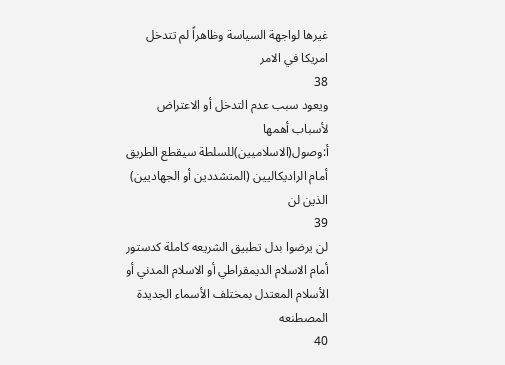غيرها لواجهة السياسة وظاهراً لم تتدخل امريكا في الامر
38
ويعود سبب عدم التدخل أو الاعتراض لأسباب أهمها
أ:وصول(الاسلاميين)للسلطة سيقطع الطريق أمام الراديكاليين (المتشددين أو الجهاديين) الذين لن
39
لن يرضوا بدل تطبيق الشريعه كاملة كدستور أمام الاسلام الديمقراطي أو الاسلام المدني أو الأسلام المعتدل بمختلف الأسماء الجديدة المصطنعه
40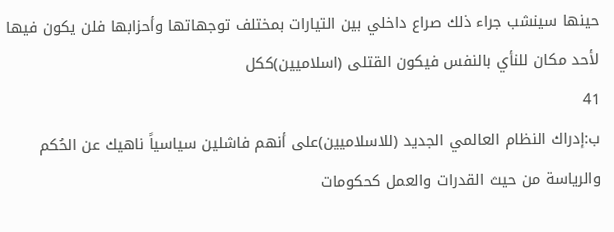حينها سينشب جراء ذلك صراع داخلي بين التيارات بمختلف توجهاتها وأحزابها فلن يكون فيها لأحد مكان للنأي بالنفس فيكون القتلى (اسلاميين)ككل
41
ب:إدراك النظام العالمي الجديد (للاسلاميين)على أنهم فاشلين سياسياً ناهيك عن الحُكم والرياسة من حيث القدرات والعمل كحكومات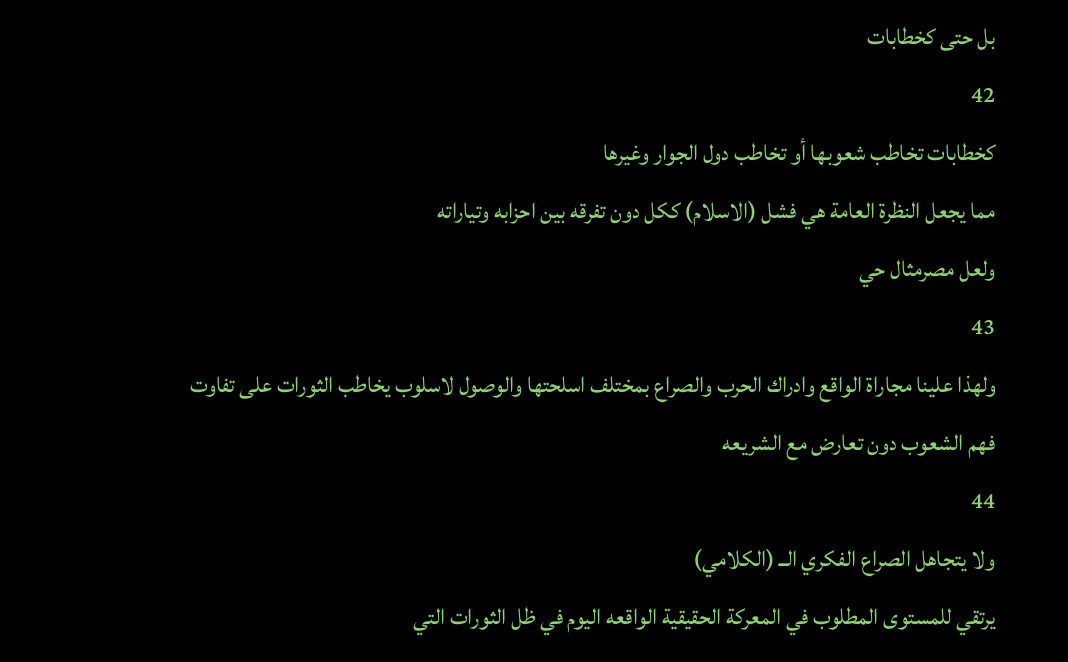بل حتى كخطابات
42
كخطابات تخاطب شعوبها أو تخاطب دول الجوار وغيرها
مما يجعل النظرة العامة هي فشل (الاسلام) ككل دون تفرقه بين احزابه وتياراته
ولعل مصرمثال حي
43
ولهذا علينا مجاراة الواقع وادراك الحرب والصراع بمختلف اسلحتها والوصول لاسلوب يخاطب الثورات على تفاوت فهم الشعوب دون تعارض مع الشريعه
44
ولا يتجاهل الصراع الفكري الــ (الكلامي)
يرتقي للمستوى المطلوب في المعركة الحقيقية الواقعه اليوم في ظل الثورات التي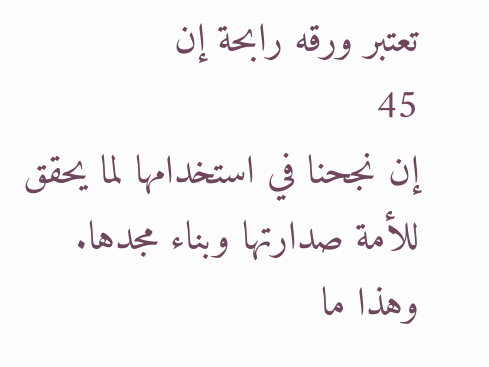تعتبر ورقه رابحة إن
45
إن نجحنا في استخدامها لما يحقق للأمة صدارتها وبناء مجدها.
وهذا ما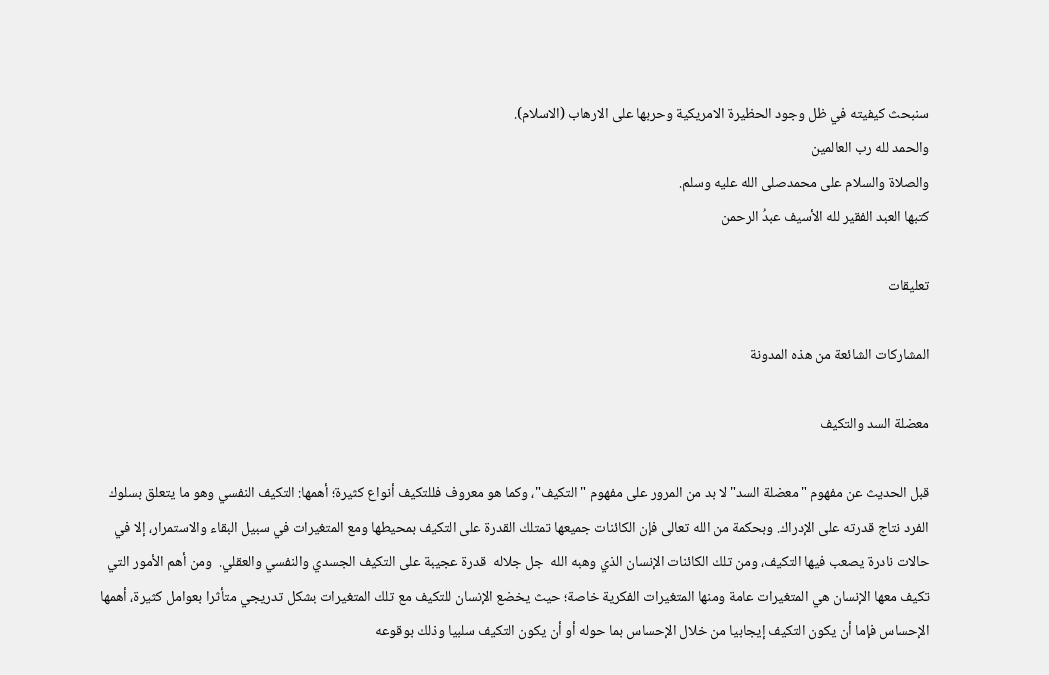سنبحث كيفيته في ظل وجود الحظيرة الامريكية وحربها على الارهاب (الاسلام).
والحمد لله رب العالمين
والصلاة والسلام على محمدصلى الله عليه وسلم.
كتبها العبد الفقير لله الأسيف عبدُ الرحمن

تعليقات

المشاركات الشائعة من هذه المدونة

معضلة السد والتكيف

قبل الحديث عن مفهوم "معضلة السد" لا بد من المرور على مفهوم "التكيف"، وكما هو معروف فللتكيف أنواع كثيرة؛ أهمها: التكيف النفسي وهو ما يتعلق بسلوك الفرد نتاج قدرته على الإدراك. وبحكمة من الله تعالى فإن الكائنات جميعها تمتلك القدرة على التكيف بمحيطها ومع المتغيرات في سبيل البقاء والاستمرار، إلا في حالات نادرة يصعب فيها التكيف، ومن تلك الكائنات الإنسان الذي وهبه الله  جل جلاله  قدرة عجيبة على التكيف الجسدي والنفسي والعقلي.  ومن أهم الأمور التي تكيف معها الإنسان هي المتغيرات عامة ومنها المتغيرات الفكرية خاصة؛ حيث يخضع الإنسان للتكيف مع تلك المتغيرات بشكل تدريجي متأثرا بعوامل كثيرة، أهمها الإحساس فإما أن يكون التكيف إيجابيا من خلال الإحساس بما حوله أو أن يكون التكيف سلبيا وذلك بوقوعه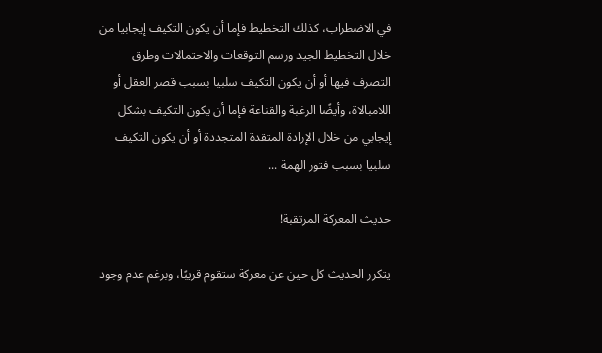في الاضطراب، كذلك التخطيط فإما أن يكون التكيف إيجابيا من خلال التخطيط الجيد ورسم التوقعات والاحتمالات وطرق التصرف فيها أو أن يكون التكيف سلبيا بسبب قصر العقل أو اللامبالاة، وأيضًا الرغبة والقناعة فإما أن يكون التكيف بشكل إيجابي من خلال الإرادة المتقدة المتجددة أو أن يكون التكيف سلبيا بسبب فتور الهمة ...

حديث المعركة المرتقبة!

يتكرر الحديث كل حين عن معركة ستقوم قريبًا، وبرغم عدم وجود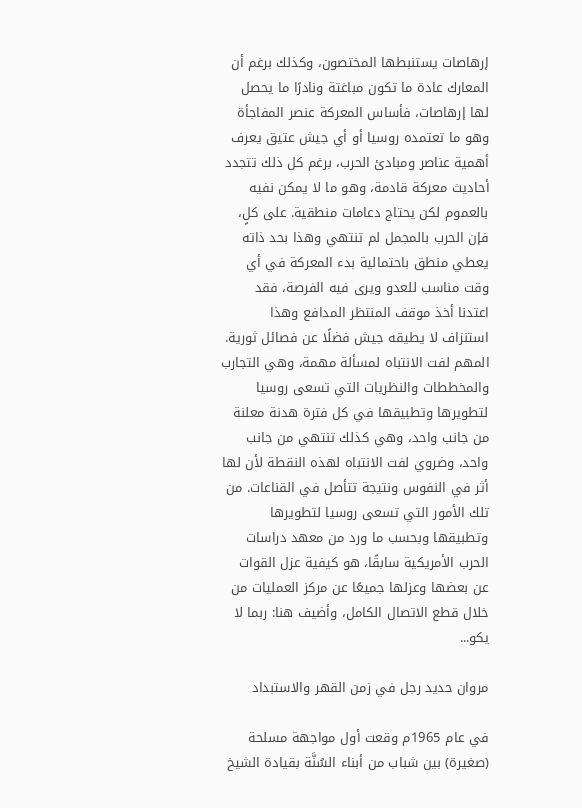إرهاصات يستنبطها المختصون، وكذلك برغم أن المعارك عادة ما تكون مباغتة ونادرًا ما يحصل لها إرهاصات، فأساس المعركة عنصر المفاجأة وهو ما تعتمده روسيا أو أي جيش عتيق يعرف أهمية عناصر ومبادئ الحرب، برغم كل ذلك تتجدد أحاديث معركة قادمة، وهو ما لا يمكن نفيه بالعموم لكن يحتاج دعامات منطقية. على كلٍ، فإن الحرب بالمجمل لم تنتهي وهذا بحد ذاته يعطي منطق باحتمالية بدء المعركة في أي وقت مناسب للعدو ويرى فيه الفرصة، فقد اعتدنا أخذ موقف المنتظر المدافع وهذا استنزاف لا يطيقه جيش فضلًا عن فصائل ثورية. المهم لفت الانتباه لمسألة مهمة، وهي التجارب والمخططات والنظريات التي تسعى روسيا لتطويرها وتطبيقها في كل فترة هدنة معلنة من جانب واحد، وهي كذلك تنتهي من جانب واحد، وضروي لفت الانتباه لهذه النقطة لأن لها أثر في النفوس ونتيجة تتأصل في القناعات. من تلك الأمور التي تسعى روسيا لتطويرها وتطبيقها وبحسب ما ورد من معهد دراسات الحرب الأمريكية سابقًا، هو كيفية عزل القوات عن بعضها وعزلها جميعًا عن مركز العمليات من خلال قطع الاتصال الكامل، وأضيف هنا: ربما لا يكو...

مروان حديد رجل في زمن القهر والاستبداد

في عام 1965م وقعت أول مواجهة مسلحة (صغيرة) بين شباب من أبناء السُنَّة بقيادة الشيخ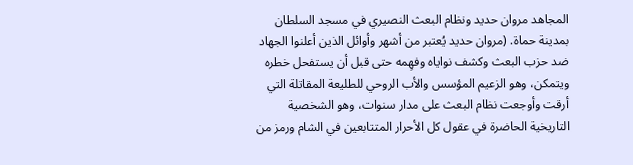المجاهد مروان حديد ونظام البعث النصيري في مسجد السلطان بمدينة حماة. (مروان حديد يُعتبر من أشهر وأوائل الذين أعلنوا الجهاد ضد حزب البعث وكشف نواياه وفهِمه حتى قبل أن يستفحل خطره ويتمكن، وهو الزعيم المؤسس والأب الروحي للطليعة المقاتلة التي أرقت وأوجعت نظام البعث على مدار سنوات، وهو الشخصية التاريخية الحاضرة في عقول كل الأحرار المتتابعين في الشام ورمز من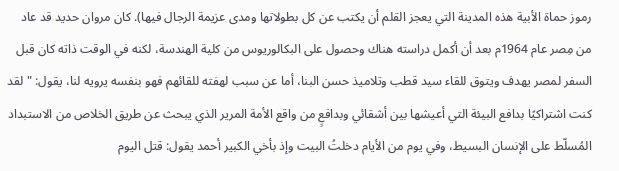رموز حماة الأبية هذه المدينة التي يعجز القلم أن يكتب عن كل بطولاتها ومدى عزيمة الرجال فيها). كان مروان حديد قد عاد من مِصر عام 1964م بعد أن أكمل دراسته هناك وحصول على البكالوريوس من كلية الهندسة، لكنه في الوقت ذاته كان قبل السفر لمصر يهدف ويتوق للقاء سيد قطب وتلاميذ حسن البنا، أما عن سبب لهفته للقائهم فهو بنفسه يرويه لنا، يقول: "لقد كنت اشتراكيًا بدافع البيئة التي أعيشها بين أشقائي وبدافعٍ من واقع الأمة المرير الذي يبحث عن طريق الخلاص من الاستبداد المُسلّط على الإنسان البسيط، وفي يوم من الأيام دخلتُ البيت وإذ بأخي الكبير أحمد يقول: قتل اليوم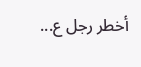أخطر رجل ع...